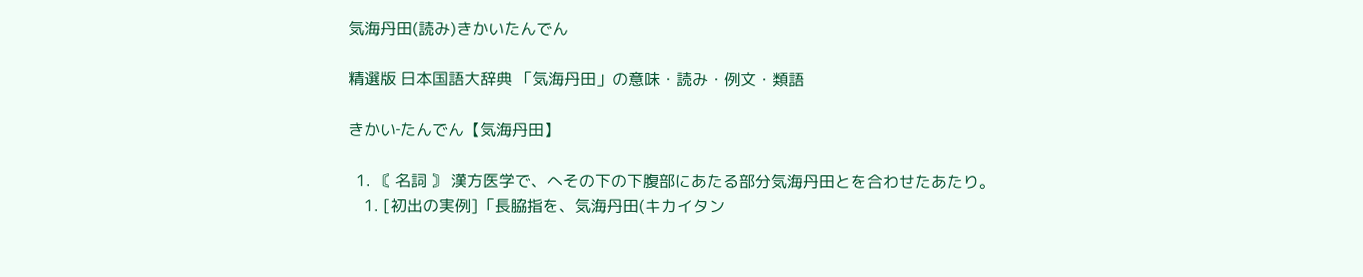気海丹田(読み)きかいたんでん

精選版 日本国語大辞典 「気海丹田」の意味・読み・例文・類語

きかい‐たんでん【気海丹田】

  1. 〘 名詞 〙 漢方医学で、へその下の下腹部にあたる部分気海丹田とを合わせたあたり。
    1. [初出の実例]「長脇指を、気海丹田(キカイタン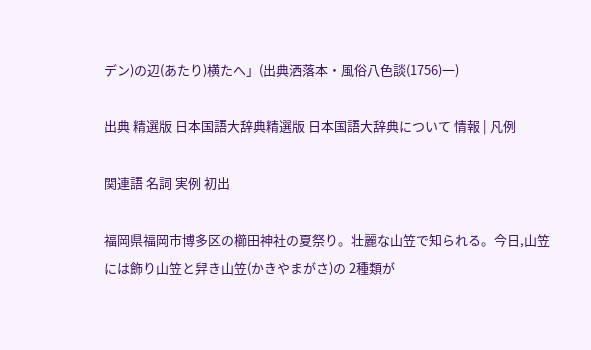デン)の辺(あたり)横たへ」(出典洒落本・風俗八色談(1756)一)

出典 精選版 日本国語大辞典精選版 日本国語大辞典について 情報 | 凡例

関連語 名詞 実例 初出

福岡県福岡市博多区の櫛田神社の夏祭り。壮麗な山笠で知られる。今日,山笠には飾り山笠と舁き山笠(かきやまがさ)の 2種類が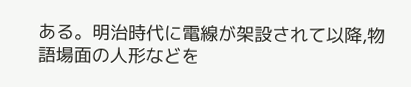ある。明治時代に電線が架設されて以降,物語場面の人形などを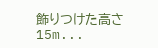飾りつけた高さ 15m...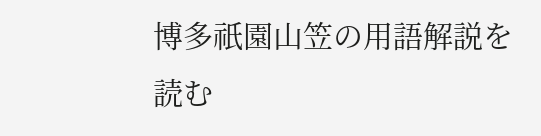博多祇園山笠の用語解説を読む